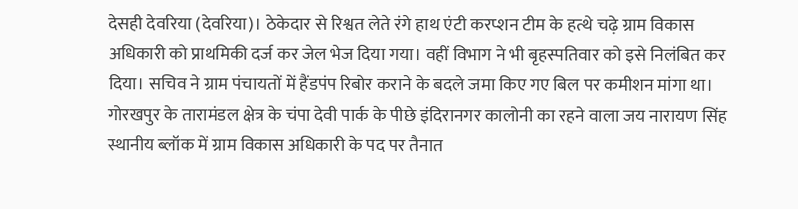देसही देवरिया (देवरिया)। ठेकेदार से रिश्वत लेते रंगे हाथ एंटी करप्शन टीम के हत्थे चढ़े ग्राम विकास अधिकारी को प्राथमिकी दर्ज कर जेल भेज दिया गया। वहीं विभाग ने भी बृहस्पतिवार को इसे निलंबित कर दिया। सचिव ने ग्राम पंचायतों में हैंडपंप रिबोर कराने के बदले जमा किए गए बिल पर कमीशन मांगा था।
गोरखपुर के तारामंडल क्षेत्र के चंपा देवी पार्क के पीछे इंदिरानगर कालोनी का रहने वाला जय नारायण सिंह स्थानीय ब्लॉक में ग्राम विकास अधिकारी के पद पर तैनात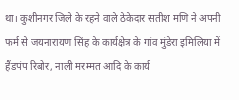था। कुशीनगर जिले के रहने वाले ठेकेदार सतीश मणि ने अपनी फर्म से जयनारायण सिंह के कार्यक्षेत्र के गांव मुंडेरा इमिलिया में हैंडपंप रिबोर, नाली मरम्मत आदि के कार्य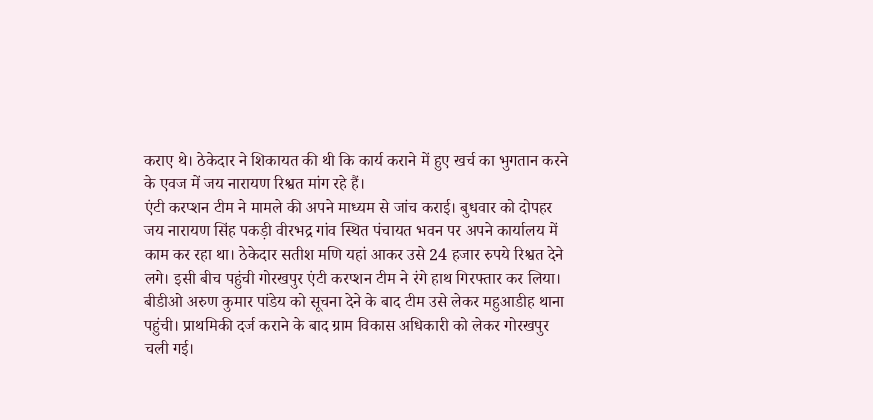कराए थे। ठेकेदार ने शिकायत की थी कि कार्य कराने में हुए खर्च का भुगतान करने के एवज में जय नारायण रिश्वत मांग रहे हैं।
एंटी करप्शन टीम ने मामले की अपने माध्यम से जांच कराई। बुधवार को दोपहर जय नारायण सिंह पकड़ी वीरभद्र गांव स्थित पंचायत भवन पर अपने कार्यालय में काम कर रहा था। ठेकेदार सतीश मणि यहां आकर उसे 24 हजार रुपये रिश्वत देने लगे। इसी बीच पहुंची गोरखपुर एंटी करप्शन टीम ने रंगे हाथ गिरफ्तार कर लिया।
बीडीओ अरुण कुमार पांडेय को सूचना देने के बाद टीम उसे लेकर महुआडीह थाना पहुंची। प्राथमिकी दर्ज कराने के बाद ग्राम विकास अधिकारी को लेकर गोरखपुर चली गई।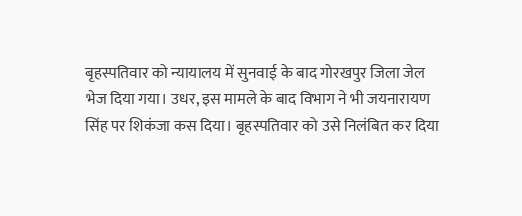बृहस्पतिवार को न्यायालय में सुनवाई के बाद गोरखपुर जिला जेल भेज दिया गया। उधर, इस मामले के बाद विभाग ने भी जयनारायण सिंह पर शिकंजा कस दिया। बृहस्पतिवार को उसे निलंबित कर दिया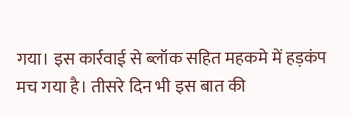गया। इस कार्रवाई से ब्लॉक सहित महकमे में हड़कंप मच गया है। तीसरे दिन भी इस बात की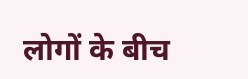लोगों के बीच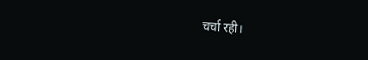चर्चा रही।